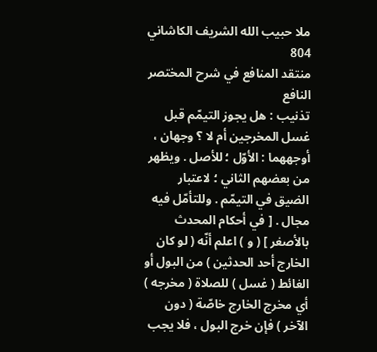ملا حبيب الله الشريف الكاشاني
804
منتقد المنافع في شرح المختصر النافع
تذنيب : هل يجوز التيمّم قبل غسل المخرجين أم لا ؟ وجهان ، أوجههما : الأوّل ؛ للأصل . ويظهر من بعضهم الثاني ؛ لاعتبار الضيق في التيمّم . وللتأمّل فيه مجال . [ في أحكام المحدث بالأصغر ] ( و ) اعلم أنّه ( لو كان الخارج أحد الحدثين ) من البول أو الغائط ( غسل ) للصلاة ( مخرجه ) أي مخرج الخارج خاصّة ( دون الآخر ) فإن خرج البول ، فلا يجب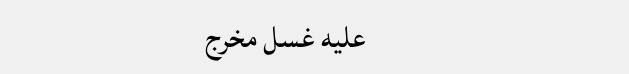عليه غسل مخرج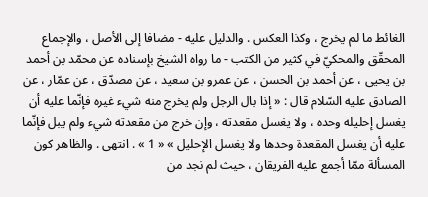الغائط ما لم يخرج ، وكذا العكس . والدليل عليه - مضافا إلى الأصل ، والإجماع المحقّق والمحكيّ في كثير من الكتب - ما رواه الشيخ بإسناده عن محمّد بن أحمد بن يحيى ، عن أحمد بن الحسن ، عن عمرو بن سعيد ، عن مصدّق ، عن عمّار ، عن الصادق عليه السّلام قال : « إذا بال الرجل ولم يخرج منه شيء غيره فإنّما عليه أن يغسل إحليله وحده ، ولا يغسل مقعدته ، وإن خرج من مقعدته شيء ولم يبل فإنّما عليه أن يغسل المقعدة وحدها ولا يغسل الإحليل » « 1 » . انتهى . والظاهر كون المسألة ممّا أجمع عليه الفريقان ، حيث لم نجد من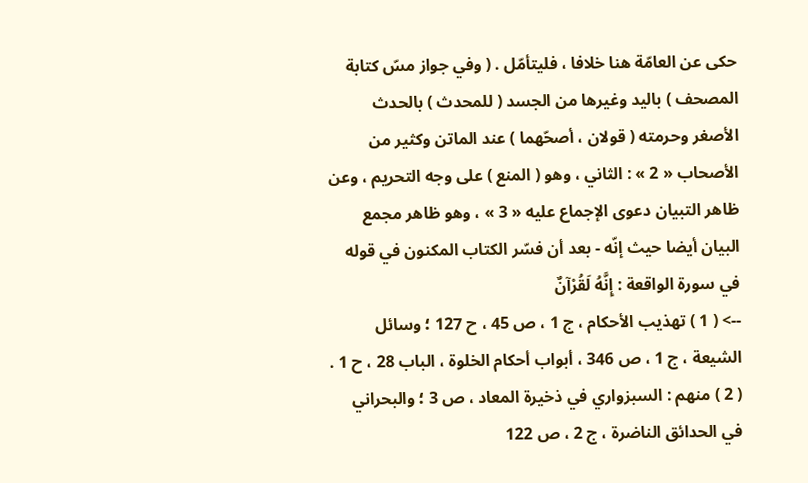حكى عن العامّة هنا خلافا ، فليتأمّل . ( وفي جواز مسّ كتابة المصحف ) باليد وغيرها من الجسد ( للمحدث ) بالحدث الأصغر وحرمته ( قولان ، أصحّهما ) عند الماتن وكثير من الأصحاب « 2 » : الثاني ، وهو ( المنع ) على وجه التحريم ، وعن ظاهر التبيان دعوى الإجماع عليه « 3 » ، وهو ظاهر مجمع البيان أيضا حيث إنّه - بعد أن فسّر الكتاب المكنون في قوله في سورة الواقعة : إِنَّهُ لَقُرْآنٌ
--> ( 1 ) تهذيب الأحكام ، ج 1 ، ص 45 ، ح 127 ؛ وسائل الشيعة ، ج 1 ، ص 346 ، أبواب أحكام الخلوة ، الباب 28 ، ح 1 . ( 2 ) منهم : السبزواري في ذخيرة المعاد ، ص 3 ؛ والبحراني في الحدائق الناضرة ، ج 2 ، ص 122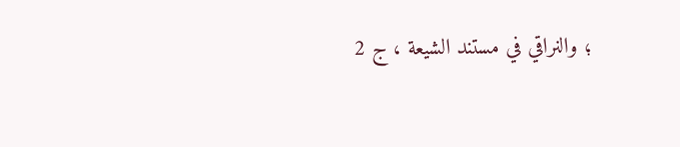؛ والنراقي في مستند الشيعة ، ج 2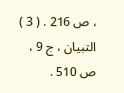، ص 216 . ( 3 ) التبيان ، ج 9 ، ص 510 .